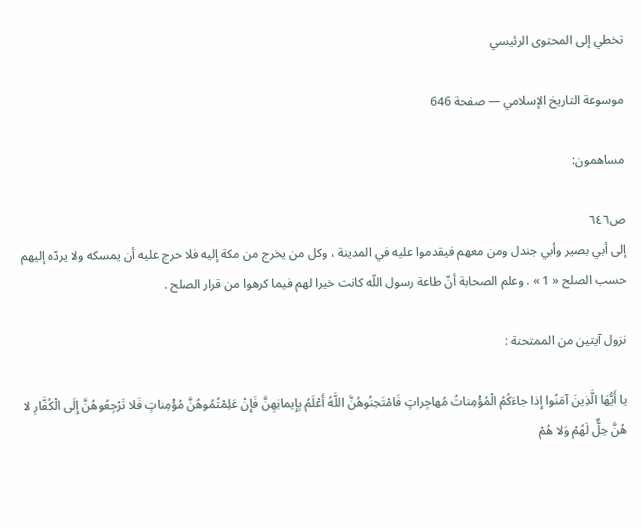تخطي إلى المحتوى الرئيسي

موسوعة التاريخ الإسلامي — صفحة 646

مساهمون:

ص٦٤٦
إلى أبي بصير وأبي جندل ومن معهم فيقدموا عليه في المدينة ، وكل من يخرج من مكة إليه فلا حرج عليه أن يمسكه ولا يردّه إليهم حسب الصلح « 1 » . وعلم الصحابة أنّ طاعة رسول اللّه كانت خيرا لهم فيما كرهوا من قرار الصلح .

نزول آيتين من الممتحنة :

يا أَيُّهَا الَّذِينَ آمَنُوا إِذا جاءَكُمُ الْمُؤْمِناتُ مُهاجِراتٍ فَامْتَحِنُوهُنَّ اللَّهُ أَعْلَمُ بِإِيمانِهِنَّ فَإِنْ عَلِمْتُمُوهُنَّ مُؤْمِناتٍ فَلا تَرْجِعُوهُنَّ إِلَى الْكُفَّارِ لا هُنَّ حِلٌّ لَهُمْ وَلا هُمْ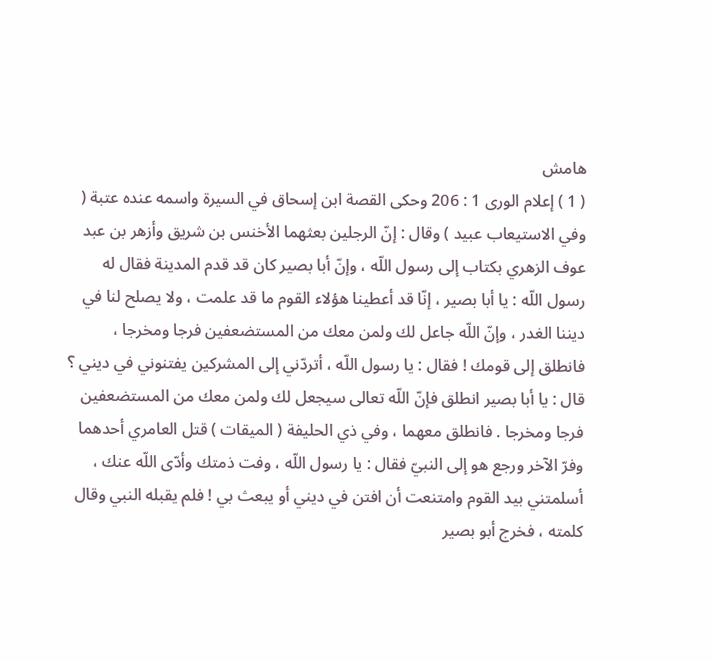هامش
( 1 ) إعلام الورى 1 : 206 وحكى القصة ابن إسحاق في السيرة واسمه عنده عتبة ( وفي الاستيعاب عبيد ) وقال : إنّ الرجلين بعثهما الأخنس بن شريق وأزهر بن عبد عوف الزهري بكتاب إلى رسول اللّه ، وإنّ أبا بصير كان قد قدم المدينة فقال له رسول اللّه : يا أبا بصير ، إنّا قد أعطينا هؤلاء القوم ما قد علمت ، ولا يصلح لنا في ديننا الغدر ، وإنّ اللّه جاعل لك ولمن معك من المستضعفين فرجا ومخرجا ، فانطلق إلى قومك ! فقال : يا رسول اللّه ، أتردّني إلى المشركين يفتنوني في ديني ؟ قال : يا أبا بصير انطلق فإنّ اللّه تعالى سيجعل لك ولمن معك من المستضعفين فرجا ومخرجا . فانطلق معهما ، وفي ذي الحليفة ( الميقات ) قتل العامري أحدهما وفرّ الآخر ورجع هو إلى النبيّ فقال : يا رسول اللّه ، وفت ذمتك وأدّى اللّه عنك ، أسلمتني بيد القوم وامتنعت أن افتن في ديني أو يبعث بي ! فلم يقبله النبي وقال كلمته ، فخرج أبو بصير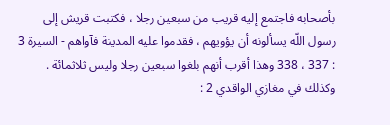بأصحابه فاجتمع إليه قريب من سبعين رجلا ، فكتبت قريش إلى رسول اللّه يسألونه أن يؤويهم ، فقدموا عليه المدينة فآواهم - السيرة 3 : 337 ، 338 وهذا أقرب أنهم بلغوا سبعين رجلا وليس ثلاثمائة . وكذلك في مغازي الواقدي 2 :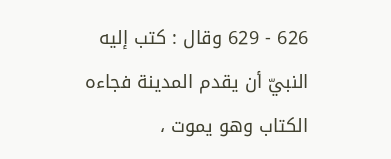626 - 629 وقال : كتب إليه النبيّ أن يقدم المدينة فجاءه الكتاب وهو يموت ،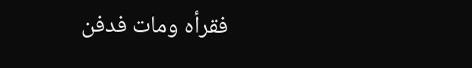فقرأه ومات فدفن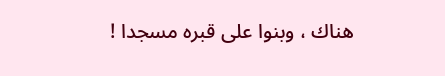هناك ، وبنوا على قبره مسجدا !